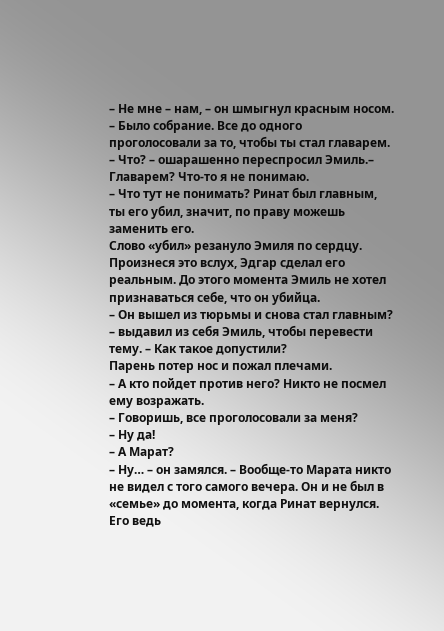– Не мне – нам, – он шмыгнул красным носом. – Было собрание. Все до одного проголосовали за то, чтобы ты стал главарем.
– Что? – ошарашенно переспросил Эмиль.– Главарем? Что-то я не понимаю.
– Что тут не понимать? Ринат был главным, ты его убил, значит, по праву можешь заменить его.
Слово «убил» резануло Эмиля по сердцу. Произнеся это вслух, Эдгар сделал его реальным. До этого момента Эмиль не хотел признаваться себе, что он убийца.
– Он вышел из тюрьмы и снова стал главным? – выдавил из себя Эмиль, чтобы перевести тему. – Как такое допустили?
Парень потер нос и пожал плечами.
– А кто пойдет против него? Никто не посмел ему возражать.
– Говоришь, все проголосовали за меня?
– Ну да!
– А Марат?
– Ну… – он замялся. – Вообще-то Марата никто не видел с того самого вечера. Он и не был в «семье» до момента, когда Ринат вернулся. Его ведь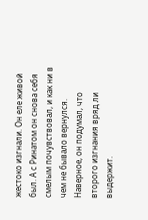жестоко изгнали. Он еле живой был. А с Ринатом он снова себя смелым почувствовал, и как ни в чем не бывало вернулся. Наверное, он подумал, что второго изгнания вряд ли выдержит.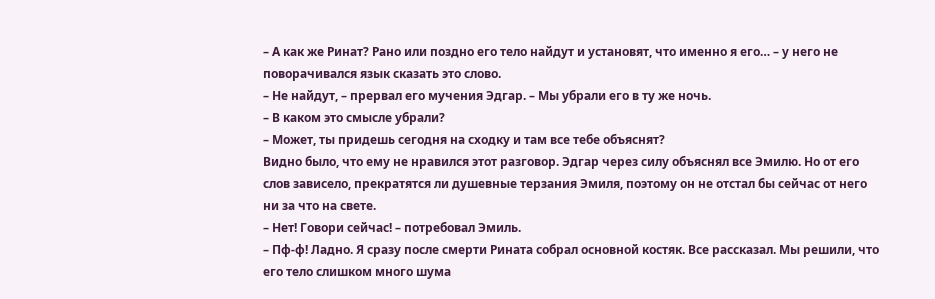– А как же Ринат? Рано или поздно его тело найдут и установят, что именно я его… – у него не поворачивался язык сказать это слово.
– Не найдут, – прервал его мучения Эдгар. – Мы убрали его в ту же ночь.
– В каком это смысле убрали?
– Может, ты придешь сегодня на сходку и там все тебе объяснят?
Видно было, что ему не нравился этот разговор. Эдгар через силу объяснял все Эмилю. Но от его слов зависело, прекратятся ли душевные терзания Эмиля, поэтому он не отстал бы сейчас от него ни за что на свете.
– Нет! Говори сейчас! – потребовал Эмиль.
– Пф-ф! Ладно. Я сразу после смерти Рината собрал основной костяк. Все рассказал. Мы решили, что его тело слишком много шума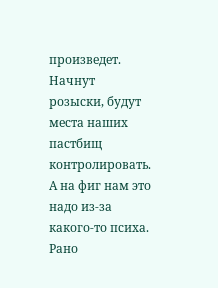произведет. Начнут розыски, будут места наших пастбищ контролировать. А на фиг нам это надо из-за какого-то психа. Рано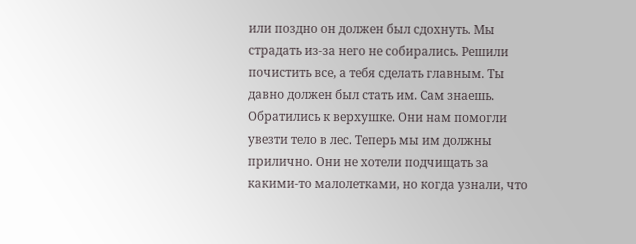или поздно он должен был сдохнуть. Мы страдать из-за него не собирались. Решили почистить все, а тебя сделать главным. Ты давно должен был стать им. Сам знаешь. Обратились к верхушке. Они нам помогли увезти тело в лес. Теперь мы им должны прилично. Они не хотели подчищать за какими-то малолетками, но когда узнали, что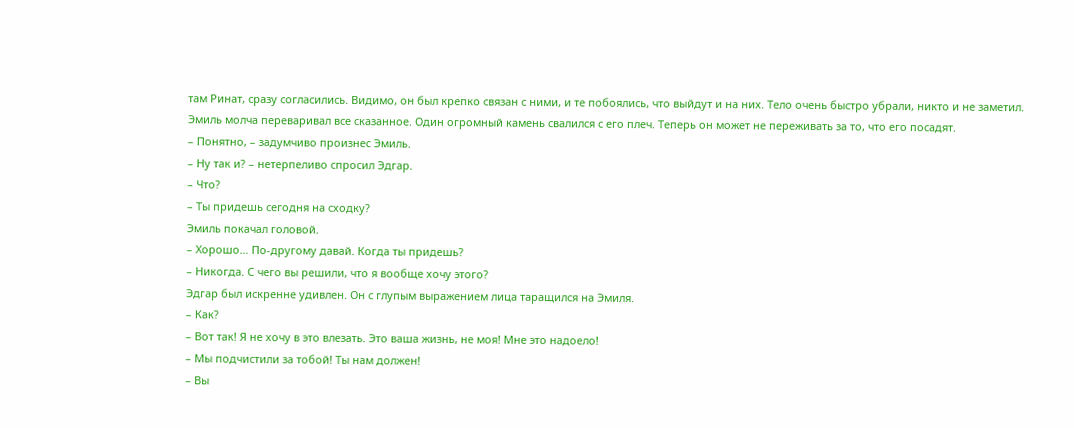там Ринат, сразу согласились. Видимо, он был крепко связан с ними, и те побоялись, что выйдут и на них. Тело очень быстро убрали, никто и не заметил.
Эмиль молча переваривал все сказанное. Один огромный камень свалился с его плеч. Теперь он может не переживать за то, что его посадят.
– Понятно, – задумчиво произнес Эмиль.
– Ну так и? – нетерпеливо спросил Эдгар.
– Что?
– Ты придешь сегодня на сходку?
Эмиль покачал головой.
– Хорошо… По-другому давай. Когда ты придешь?
– Никогда. С чего вы решили, что я вообще хочу этого?
Эдгар был искренне удивлен. Он с глупым выражением лица таращился на Эмиля.
– Как?
– Вот так! Я не хочу в это влезать. Это ваша жизнь, не моя! Мне это надоело!
– Мы подчистили за тобой! Ты нам должен!
– Вы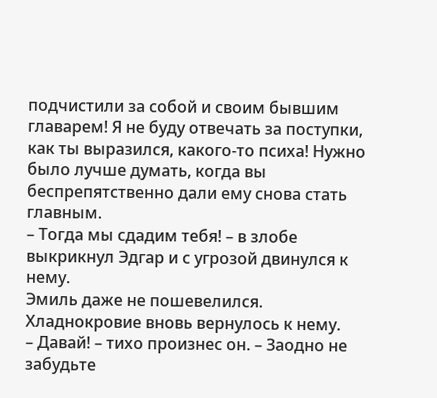подчистили за собой и своим бывшим главарем! Я не буду отвечать за поступки, как ты выразился, какого-то психа! Нужно было лучше думать, когда вы беспрепятственно дали ему снова стать главным.
– Тогда мы сдадим тебя! – в злобе выкрикнул Эдгар и с угрозой двинулся к нему.
Эмиль даже не пошевелился. Хладнокровие вновь вернулось к нему.
– Давай! – тихо произнес он. – Заодно не забудьте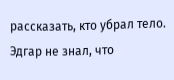рассказать, кто убрал тело.
Эдгар не знал, что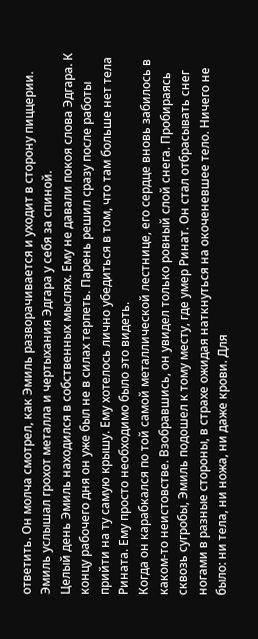ответить. Он молча смотрел, как Эмиль разворачивается и уходит в сторону пиццерии. Эмиль услышал грохот металла и чертыхания Эдгара у себя за спиной.
Целый день Эмиль находился в собственных мыслях. Ему не давали покоя слова Эдгара. К концу рабочего дня он уже был не в силах терпеть. Парень решил сразу после работы прийти на ту самую крышу. Ему хотелось лично убедиться в том, что там больше нет тела Рината. Ему просто необходимо было это видеть.
Когда он карабкался по той самой металлической лестнице, его сердце вновь забилось в каком-то неистовстве. Взобравшись, он увидел только ровный слой снега. Пробираясь сквозь сугробы, Эмиль подошел к тому месту, где умер Ринат. Он стал отбрасывать снег ногами в разные стороны, в страхе ожидая наткнуться на окоченевшее тело. Ничего не было: ни тела, ни ножа, ни даже крови. Для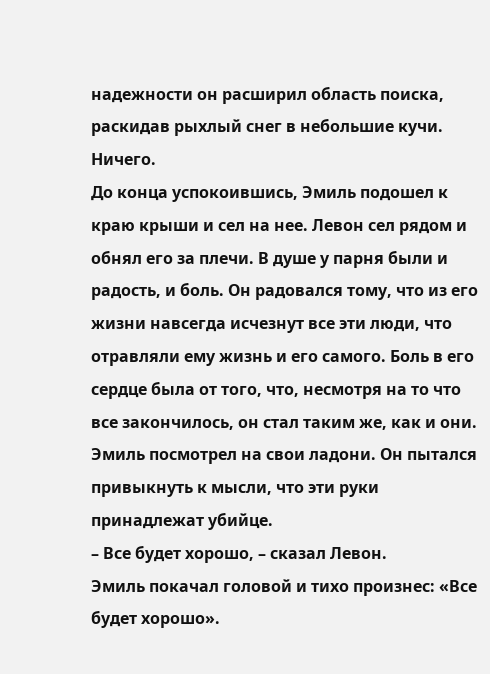надежности он расширил область поиска, раскидав рыхлый снег в небольшие кучи. Ничего.
До конца успокоившись, Эмиль подошел к краю крыши и сел на нее. Левон сел рядом и обнял его за плечи. В душе у парня были и радость, и боль. Он радовался тому, что из его жизни навсегда исчезнут все эти люди, что отравляли ему жизнь и его самого. Боль в его сердце была от того, что, несмотря на то что все закончилось, он стал таким же, как и они. Эмиль посмотрел на свои ладони. Он пытался привыкнуть к мысли, что эти руки принадлежат убийце.
– Все будет хорошо, – сказал Левон.
Эмиль покачал головой и тихо произнес: «Все будет хорошо».